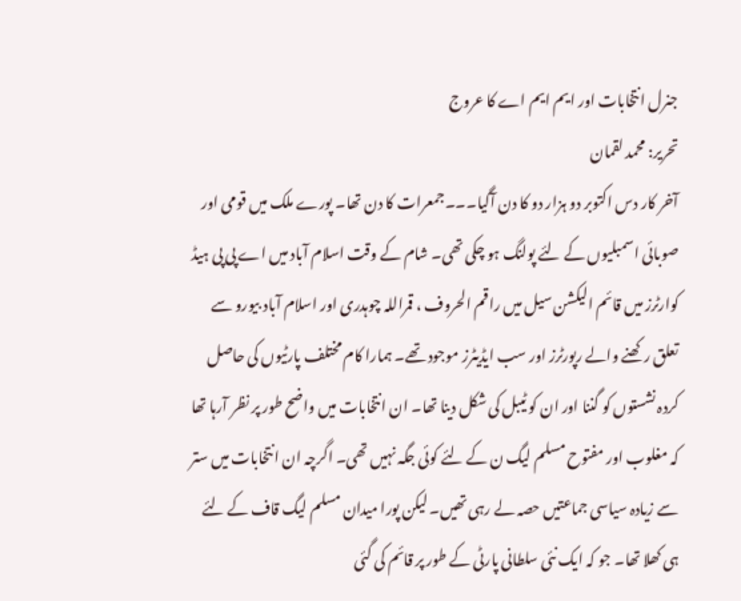جنرل انتخابات اور ایم ایم اے کا عروج
تحریر: محمد لقمان
آخر کار دس اکتوبر دو ہزار دو کا دن آگیا۔۔۔جمعرات کا دن تھا۔ پورے ملک میں قومی اور صوبائی اسمبلیوں کے لئے پولنگ ہو چکی تھی۔ شام کے وقت اسلام آباد میں اے پی پی ہیڈ کوارٹرز میں قائم الیکشن سیل میں راقم الحروف ، قمراللہ چوہدری اور اسلام آباد بیورو سے تعلق رکھنے والے رپورٹرز اور سب ایڈیٹرز موجود تھے۔ ہمارا کام مختلف پارٹیوں کی حاصل کردہ نشستوں کو گننا اور ان کو ٹیبل کی شکل دینا تھا۔ ان انتخابات میں واضح طور پر نظر آرہا تھا کہ مغلوب اور مفتوح مسلم لیگ ن کے لئے کوئی جگہ نہیں تھی۔ اگرچہ ان انتخابات میں ستر سے زیادہ سیاسی جماعتیں حصہ لے رہی تھیں۔ لیکن پورا میدان مسلم لیگ قاف کے لئے ہی کھلا تھا۔ جو کہ ایک نئی سلطانی پارٹی کے طور پر قائم کی گئی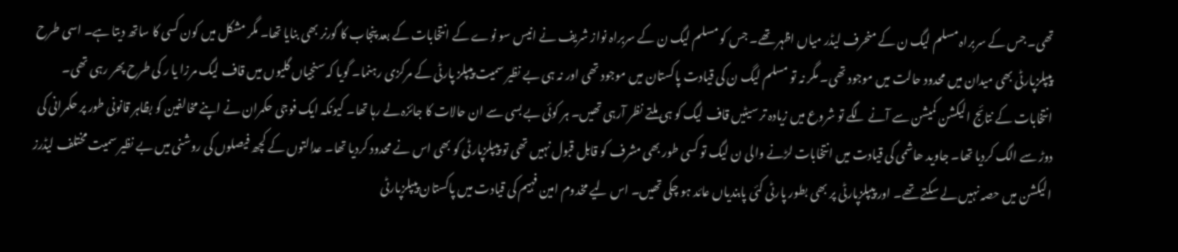تھی۔ جس کے سربراہ مسلم لیگ ن کے منحرف لیڈر میاں اظہر تھے۔ جس کو مسلم لیگ ن کے سربراہ نواز شریف نے انیس سو نوے کے انتخابات کے بعد پنجاب کا گورنر بھی بنایا تھا۔ مگر مشکل میں کون کسی کا ساتھ دیتا ہے۔ اسی طرح پیپلزپارٹی بھی میدان میں محدود حالت میں موجود تھی۔ مگر نہ تو مسلم لیگ ن کی قیادت پاکستان میں موجود تھی اور نہ ہی بے نظیر سمیت پیپلز پارٹی کے مرکزی رہنما۔ گویا کہ سنجیاں گلیوں میں قاف لیگ مرزا یا ر کی طرح پھر رہی تھی۔ انتخابات کے نتائج الیکشن کمیشن سے آنے لگے تو شروع میں زیادہ تر سیٹیں قاف لیگ کو ہی ملتے نظر آرہی تھیں۔ ہر کوئی بے بسی سے ان حالات کا جائزہ لے رہا تھا۔ کیونکہ ایک فوجی حکمران نے اپنے مخالفین کو بظاہر قانونی طور پر حکمرانی کی دوڑ سے الگ کردیا تھا۔ جاوید ھاشمی کی قیادت میں انتخابات لڑنے والی ن لیگ تو کسی طور بھی مشرف کو قابل قبول نہیں تھی تو پیپلزپارٹی کو بھی اس نے محدود کردیا تھا۔ عدالتوں کے کچھ فیصلوں کی روشنی میں بے نظیر سمیت مختلف لیڈرز الیکشن میں حصہ نہیں لے سکتے تھے۔ اور پیپلزپارٹی پر بھی بطور پارٹی کئی پابندیاں عائد ہو چکی تھیں۔ اس لیے مخدوم امین فہیم کی قیادت میں پاکستان پیپلزپارٹی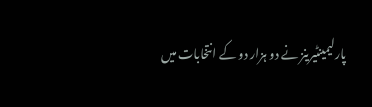پارلیمینٹیرینز نے دو ہزار دو کے انتخابات میں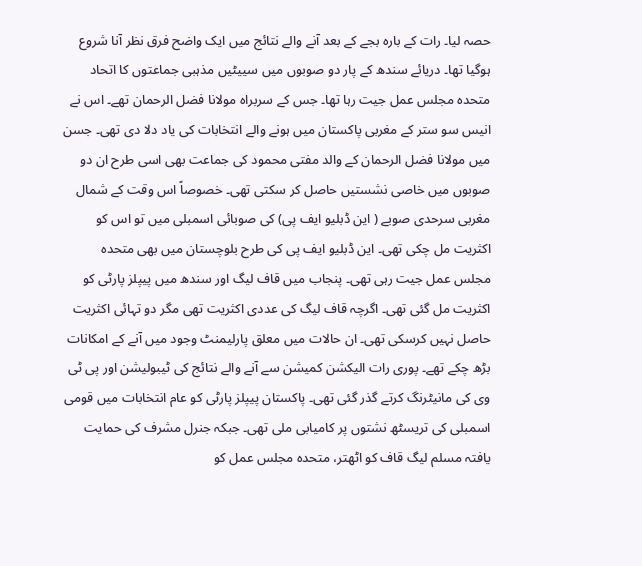حصہ لیا۔ رات کے بارہ بجے کے بعد آنے والے نتائج میں ایک واضح فرق نظر آنا شروع ہوگیا تھا۔ دریائے سندھ کے پار دو صوبوں میں سییٹیں مذہبی جماعتوں کا اتحاد متحدہ مجلس عمل جیت رہا تھا۔ جس کے سربراہ مولانا فضل الرحمان تھے۔ اس نے انیس سو ستر کے مغربی پاکستان میں ہونے والے انتخابات کی یاد دلا دی تھی۔ جسن میں مولانا فضل الرحمان کے والد مفتی محمود کی جماعت بھی اسی طرح ان دو صوبوں میں خاصی نشستیں حاصل کر سکتی تھی۔ خصوصاً اس وقت کے شمال مغربی سرحدی صوبے ( این ڈبلیو ایف پی) کی صوبائی اسمبلی میں تو اس کو اکثریت مل چکی تھی۔ این ڈبلیو ایف پی کی طرح بلوچستان میں بھی متحدہ مجلس عمل جیت رہی تھی۔ پنجاب میں قاف لیگ اور سندھ میں پیپلز پارٹی کو اکثریت مل گئی تھی۔ اگرچہ قاف لیگ کی عددی اکثریت تھی مگر دو تہائی اکثریت حاصل نہیں کرسکی تھی۔ ان حالات میں معلق پارلیمنٹ وجود میں آنے کے امکانات بڑھ چکے تھے۔ پوری رات الیکشن کمیشن سے آنے والے نتائج کی ٹیبولیشن اور پی ٹی وی کی مانیٹرنگ کرتے گذر گئی تھی۔ پاکستان پیپلز پارٹی کو عام انتخابات میں قومی اسمبلی کی تریسٹھ نشتوں پر کامیابی ملی تھی۔ جبکہ جنرل مشرف کی حمایت یافتہ مسلم لیگ قاف کو اٹھتر، متحدہ مجلس عمل کو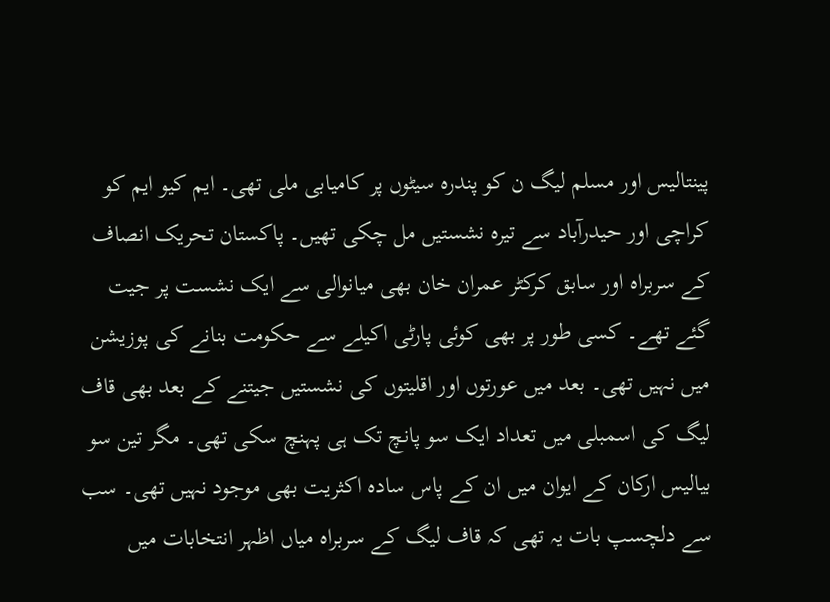پینتالیس اور مسلم لیگ ن کو پندرہ سیٹوں پر کامیابی ملی تھی۔ ایم کیو ایم کو کراچی اور حیدرآباد سے تیرہ نشستیں مل چکی تھیں۔ پاکستان تحریک انصاف کے سربراہ اور سابق کرکٹر عمران خان بھی میانوالی سے ایک نشست پر جیت گئے تھے۔ کسی طور پر بھی کوئی پارٹی اکیلے سے حکومت بنانے کی پوزیشن میں نہیں تھی۔ بعد میں عورتوں اور اقلیتوں کی نشستیں جیتنے کے بعد بھی قاف لیگ کی اسمبلی میں تعداد ایک سو پانچ تک ہی پہنچ سکی تھی۔ مگر تین سو بیالیس ارکان کے ایوان میں ان کے پاس سادہ اکثریت بھی موجود نہیں تھی۔ سب سے دلچسپ بات یہ تھی کہ قاف لیگ کے سربراہ میاں اظہر انتخابات میں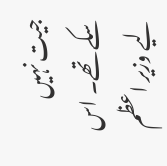جیت نہیں سکے تھے۔ اس لیے وزیر اعظم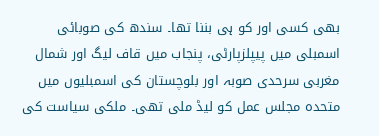بھی کسی اور کو ہی بننا تھا۔ سندھ کی صوبائی اسمبلی میں پیپلزپارٹی، پنجاب میں قاف لیگ اور شمال مغربی سرحدی صوبہ اور بلوچستان کی اسمبلیوں میں متحدہ مجلس عمل کو لیڈ ملی تھی۔ ملکی سیاست کی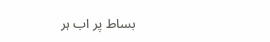بساط پر اب ہر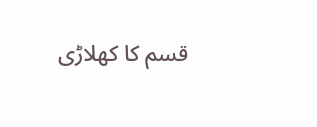قسم کا کھلاڑی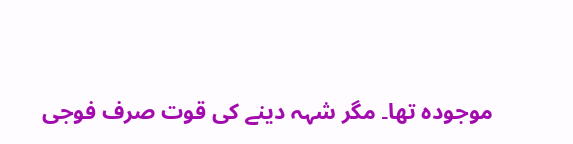موجودہ تھا۔ مگر شہہ دینے کی قوت صرف فوجی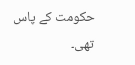حکومت کے پاس تھی۔